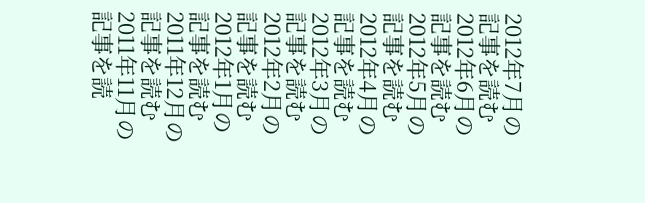2012年7月の記事を読む 2012年6月の記事を読む 2012年5月の記事を読む 2012年4月の記事を読む 2012年3月の記事を読む 2012年2月の記事を読む 2012年1月の記事を読む 2011年12月の記事を読む 2011年11月の記事を読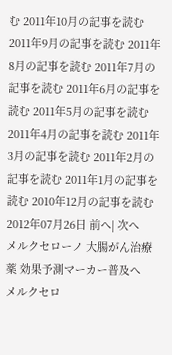む 2011年10月の記事を読む 2011年9月の記事を読む 2011年8月の記事を読む 2011年7月の記事を読む 2011年6月の記事を読む 2011年5月の記事を読む 2011年4月の記事を読む 2011年3月の記事を読む 2011年2月の記事を読む 2011年1月の記事を読む 2010年12月の記事を読む
2012年07月26日 前へ| 次へ
メルクセローノ 大腸がん治療薬 効果予測マーカー普及へ
メルクセロ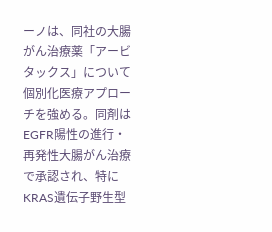ーノは、同社の大腸がん治療薬「アービタックス」について個別化医療アプローチを強める。同剤はEGFR陽性の進行・再発性大腸がん治療で承認され、特にKRAS遺伝子野生型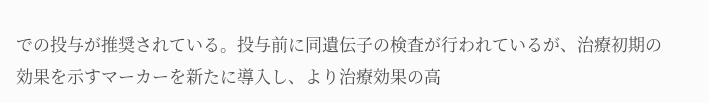での投与が推奨されている。投与前に同遺伝子の検査が行われているが、治療初期の効果を示すマーカーを新たに導入し、より治療効果の高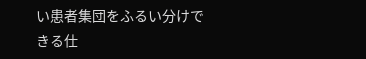い患者集団をふるい分けできる仕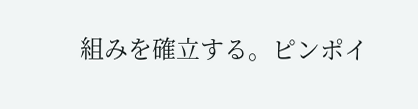組みを確立する。ピンポイ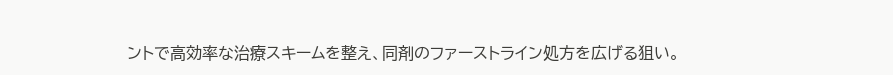ントで高効率な治療スキームを整え、同剤のファーストライン処方を広げる狙い。